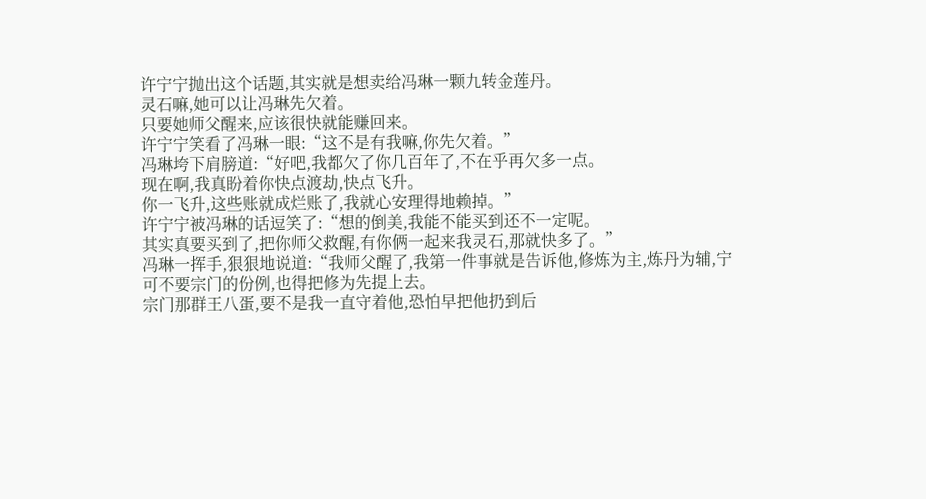许宁宁抛出这个话题,其实就是想卖给冯琳一颗九转金莲丹。
灵石嘛,她可以让冯琳先欠着。
只要她师父醒来,应该很快就能赚回来。
许宁宁笑看了冯琳一眼:“这不是有我嘛,你先欠着。”
冯琳垮下肩膀道:“好吧,我都欠了你几百年了,不在乎再欠多一点。
现在啊,我真盼着你快点渡劫,快点飞升。
你一飞升,这些账就成烂账了,我就心安理得地赖掉。”
许宁宁被冯琳的话逗笑了:“想的倒美,我能不能买到还不一定呢。
其实真要买到了,把你师父救醒,有你俩一起来我灵石,那就快多了。”
冯琳一挥手,狠狠地说道:“我师父醒了,我第一件事就是告诉他,修炼为主,炼丹为辅,宁可不要宗门的份例,也得把修为先提上去。
宗门那群王八蛋,要不是我一直守着他,恐怕早把他扔到后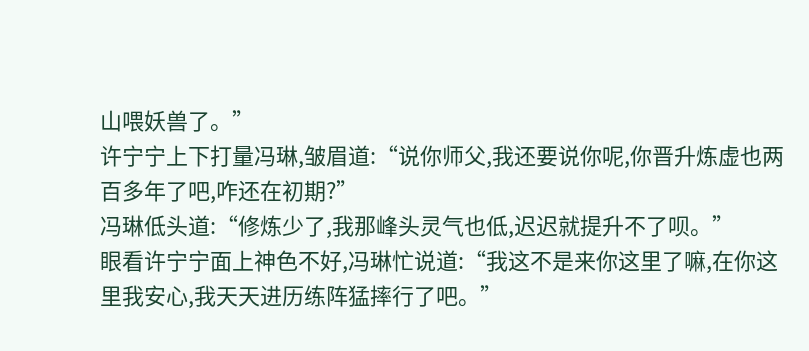山喂妖兽了。”
许宁宁上下打量冯琳,皱眉道:“说你师父,我还要说你呢,你晋升炼虚也两百多年了吧,咋还在初期?”
冯琳低头道:“修炼少了,我那峰头灵气也低,迟迟就提升不了呗。”
眼看许宁宁面上神色不好,冯琳忙说道:“我这不是来你这里了嘛,在你这里我安心,我天天进历练阵猛摔行了吧。”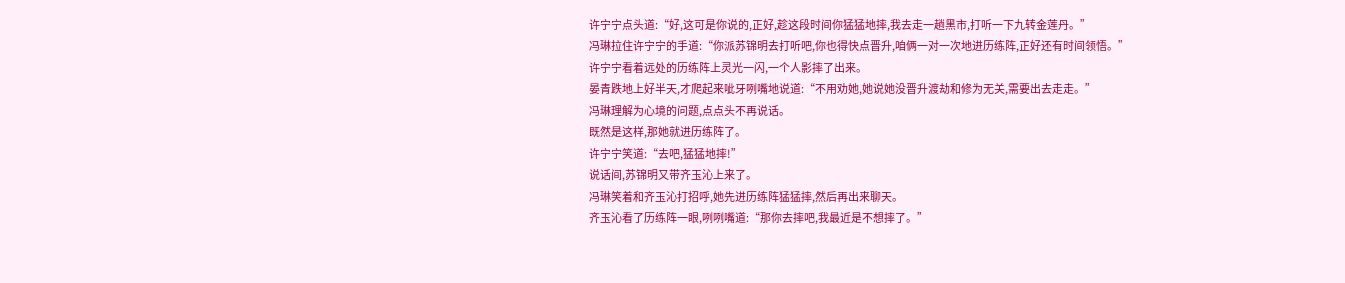许宁宁点头道:“好,这可是你说的,正好,趁这段时间你猛猛地摔,我去走一趟黑市,打听一下九转金莲丹。”
冯琳拉住许宁宁的手道:“你派苏锦明去打听吧,你也得快点晋升,咱俩一对一次地进历练阵,正好还有时间领悟。”
许宁宁看着远处的历练阵上灵光一闪,一个人影摔了出来。
晏青跌地上好半天,才爬起来呲牙咧嘴地说道:“不用劝她,她说她没晋升渡劫和修为无关,需要出去走走。”
冯琳理解为心境的问题,点点头不再说话。
既然是这样,那她就进历练阵了。
许宁宁笑道:“去吧,猛猛地摔!”
说话间,苏锦明又带齐玉沁上来了。
冯琳笑着和齐玉沁打招呼,她先进历练阵猛猛摔,然后再出来聊天。
齐玉沁看了历练阵一眼,咧咧嘴道:“那你去摔吧,我最近是不想摔了。”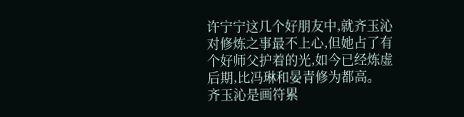许宁宁这几个好朋友中,就齐玉沁对修炼之事最不上心,但她占了有个好师父护着的光,如今已经炼虚后期,比冯琳和晏青修为都高。
齐玉沁是画符累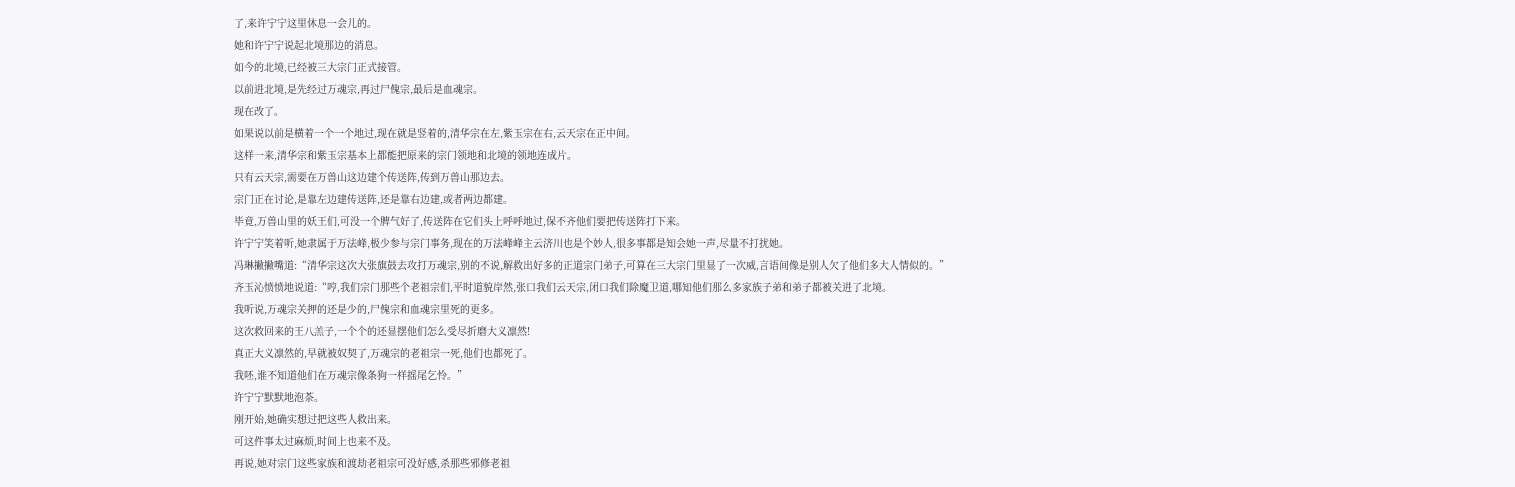了,来许宁宁这里休息一会儿的。
她和许宁宁说起北境那边的消息。
如今的北境,已经被三大宗门正式接管。
以前进北境,是先经过万魂宗,再过尸傀宗,最后是血魂宗。
现在改了。
如果说以前是横着一个一个地过,现在就是竖着的,清华宗在左,紫玉宗在右,云天宗在正中间。
这样一来,清华宗和紫玉宗基本上都能把原来的宗门领地和北境的领地连成片。
只有云天宗,需要在万兽山这边建个传送阵,传到万兽山那边去。
宗门正在讨论,是靠左边建传送阵,还是靠右边建,或者两边都建。
毕竟,万兽山里的妖王们,可没一个脾气好了,传送阵在它们头上呼呼地过,保不齐他们要把传送阵打下来。
许宁宁笑着听,她隶属于万法峰,极少参与宗门事务,现在的万法峰峰主云济川也是个妙人,很多事都是知会她一声,尽量不打扰她。
冯琳撇撇嘴道:“清华宗这次大张旗鼓去攻打万魂宗,别的不说,解救出好多的正道宗门弟子,可算在三大宗门里显了一次威,言语间像是别人欠了他们多大人情似的。”
齐玉沁愤愤地说道:“哼,我们宗门那些个老祖宗们,平时道貌岸然,张口我们云天宗,闭口我们除魔卫道,哪知他们那么多家族子弟和弟子都被关进了北境。
我听说,万魂宗关押的还是少的,尸傀宗和血魂宗里死的更多。
这次救回来的王八羔子,一个个的还显摆他们怎么受尽折磨大义凛然!
真正大义凛然的,早就被奴契了,万魂宗的老祖宗一死,他们也都死了。
我呸,谁不知道他们在万魂宗像条狗一样摇尾乞怜。”
许宁宁默默地泡茶。
刚开始,她确实想过把这些人救出来。
可这件事太过麻烦,时间上也来不及。
再说,她对宗门这些家族和渡劫老祖宗可没好感,杀那些邪修老祖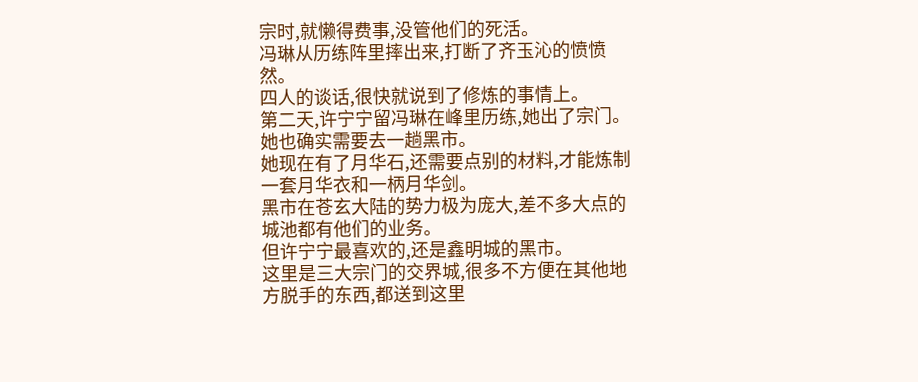宗时,就懒得费事,没管他们的死活。
冯琳从历练阵里摔出来,打断了齐玉沁的愤愤然。
四人的谈话,很快就说到了修炼的事情上。
第二天,许宁宁留冯琳在峰里历练,她出了宗门。
她也确实需要去一趟黑市。
她现在有了月华石,还需要点别的材料,才能炼制一套月华衣和一柄月华剑。
黑市在苍玄大陆的势力极为庞大,差不多大点的城池都有他们的业务。
但许宁宁最喜欢的,还是鑫明城的黑市。
这里是三大宗门的交界城,很多不方便在其他地方脱手的东西,都送到这里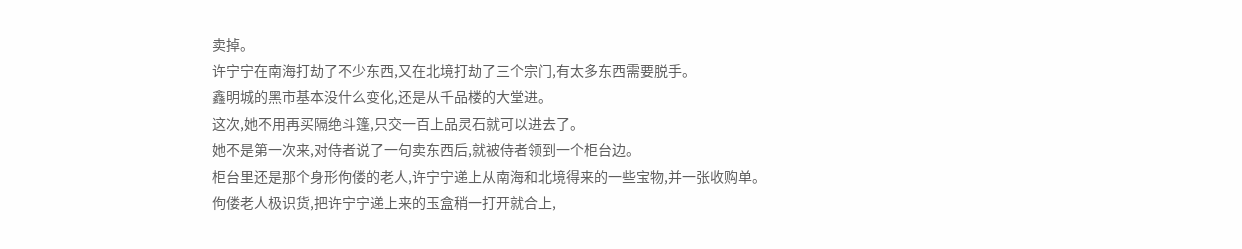卖掉。
许宁宁在南海打劫了不少东西,又在北境打劫了三个宗门,有太多东西需要脱手。
鑫明城的黑市基本没什么变化,还是从千品楼的大堂进。
这次,她不用再买隔绝斗篷,只交一百上品灵石就可以进去了。
她不是第一次来,对侍者说了一句卖东西后,就被侍者领到一个柜台边。
柜台里还是那个身形佝偻的老人,许宁宁递上从南海和北境得来的一些宝物,并一张收购单。
佝偻老人极识货,把许宁宁递上来的玉盒稍一打开就合上,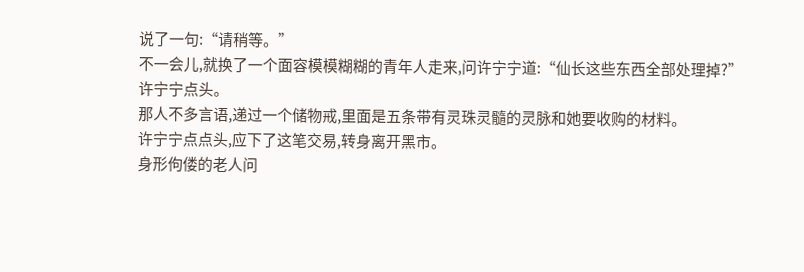说了一句:“请稍等。”
不一会儿,就换了一个面容模模糊糊的青年人走来,问许宁宁道:“仙长这些东西全部处理掉?”
许宁宁点头。
那人不多言语,递过一个储物戒,里面是五条带有灵珠灵髓的灵脉和她要收购的材料。
许宁宁点点头,应下了这笔交易,转身离开黑市。
身形佝偻的老人问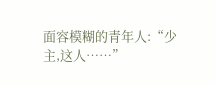面容模糊的青年人:“少主,这人……”